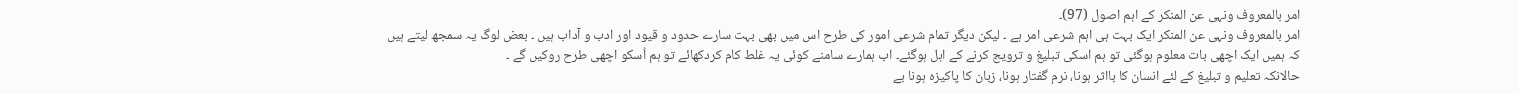امر بالمعروف ونہی عن المنکر کے اہم اصول (97)۔
امر بالمعروف ونہی عن المنکر ایک بہت ہی اہم شرعی امر ہے ۔ لیکن دیگر تمام شرعی امور کی طرح اس میں بھی بہت سارے حدود و قیود اور ادب و آداب ہیں ۔ بعض لوگ یہ سمجھ لیتے ہیں کہ ہمیں ایک اچھی بات معلوم ہوگئی تو ہم اسکی تبلیغ و ترویج کرنے کے اہل ہوگئے۔ اب ہمارے سامنے کوئی یہ غلط کام کردکھائے تو ہم اُسکو اچھی طرح روکیں گے ۔
حالانکہ تعلیم و تبلیغ کے لئے انسان کا بااثر ہونا، نرم گفتار ہونا، زبان کا پاکیزہ ہونا بے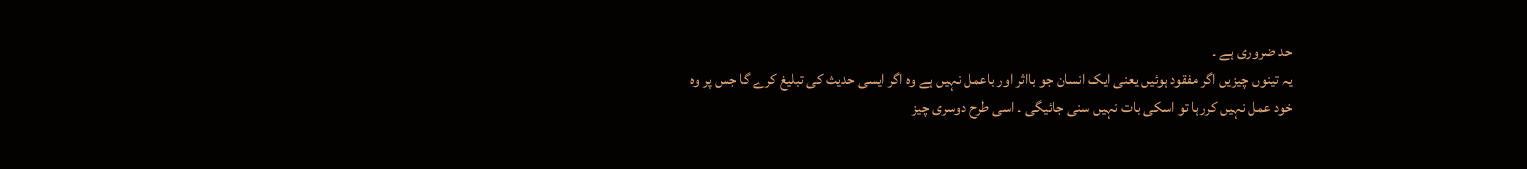حد ضروری ہے ۔
یہ تینوں چیزیں اگر مفقود ہوئیں یعنی ایک انسان جو بااثر اور باعمل نہیں ہے وہ اگر ایسی حدیث کی تبلیغ کرے گا جس پر وہ خود عمل نہیں کررہا تو اسکی بات نہیں سنی جائیگی ۔ اسی طرح دوسری چیز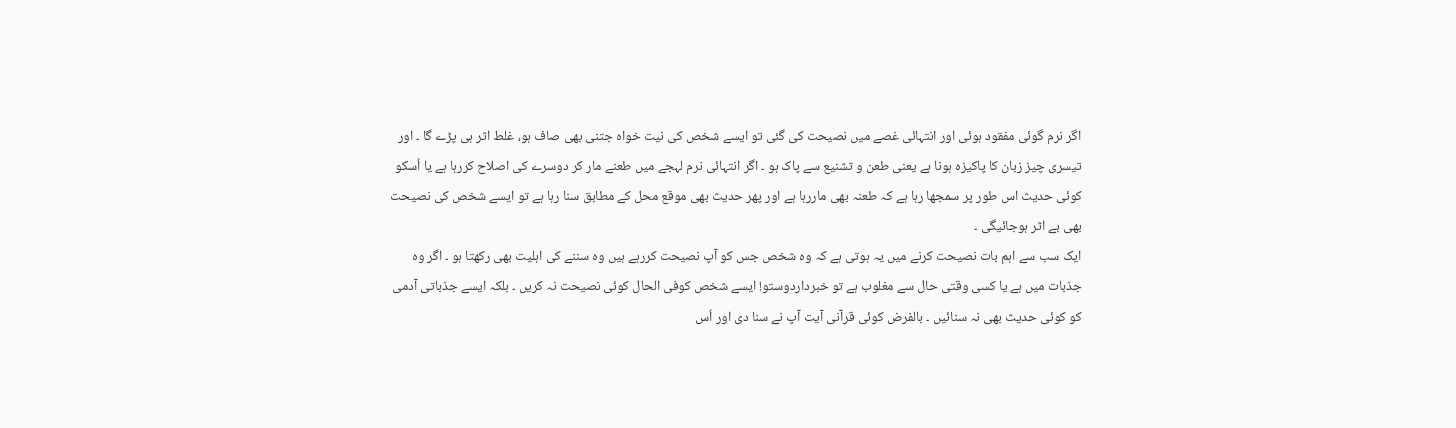اگر نرم گوئی مفقود ہوئی اور انتہائی غصے میں نصیحت کی گئی تو ایسے شخص کی نیت خواہ جتنی بھی صاف ہو، غلط اثر ہی پڑے گا ۔ اور تیسری چیز زبان کا پاکیزہ ہونا ہے یعنی طعن و تشنیع سے پاک ہو ۔ اگر انتہائی نرم لہجے میں طعنے مار کر دوسرے کی اصلاح کررہا ہے یا اُسکو کوئی حدیث اس طور پر سمجھا رہا ہے کہ طعنہ بھی ماررہا ہے اور پھر حدیث بھی موقع محل کے مطابق سنا رہا ہے تو ایسے شخص کی نصیحت بھی بے اثر ہوجائیگی ۔
ایک سب سے اہم بات نصیحت کرنے میں یہ ہوتی ہے کہ وہ شخص جس کو آپ نصیحت کررہے ہیں وہ سننے کی اہلیت بھی رکھتا ہو ۔ اگر وہ جذبات میں ہے یا کسی وقتی حال سے مغلوب ہے تو خبرداردوستو! ایسے شخص کوفی الحال کوئی نصیحت نہ کریں ۔ بلکہ ایسے جذباتی آدمی کو کوئی حدیث بھی نہ سنائیں ۔ بالفرض کوئی قرآنی آیت آپ نے سنا دی اور اُس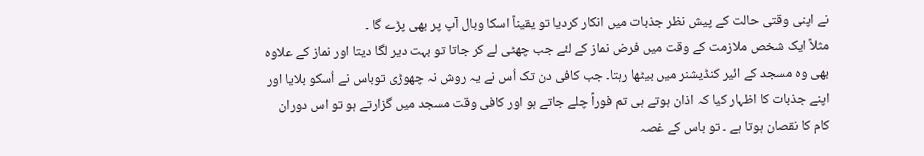نے اپنی وقتی حالت کے پیش نظر جذبات میں انکار کردیا تو یقیناً اسکا وبال آپ پر بھی پڑے گا ۔
مثلاً ایک شخص ملازمت کے وقت میں فرض نماز کے لئے جب چھٹی لے کر جاتا تو بہت دیر لگا دیتا اور نماز کے علاوہ بھی وہ مسجد کے ائیر کنڈیشنر میں بیٹھا رہتا۔ جب کافی دن تک اُس نے یہ روش نہ چھوڑی توباس نے اُسکو بلایا اور اپنے جذبات کا اظہار کیا کہ اذان ہوتے ہی تم فوراً چلے جاتے ہو اور کافی وقت مسجد میں گزارتے ہو تو اس دوران کام کا نقصان ہوتا ہے ۔ تو باس کے غصہ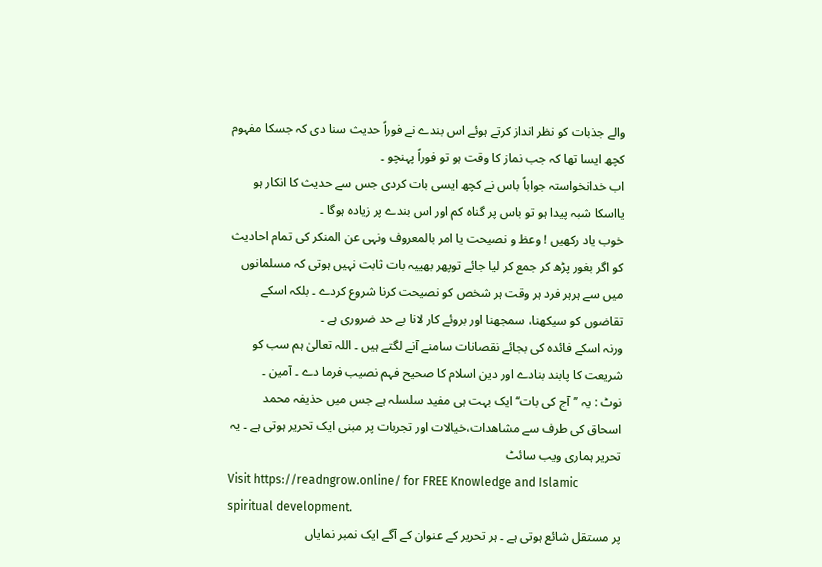والے جذبات کو نظر انداز کرتے ہوئے اس بندے نے فوراً حدیث سنا دی کہ جسکا مفہوم کچھ ایسا تھا کہ جب نماز کا وقت ہو تو فوراً پہنچو ۔
اب خدانخواستہ جواباً باس نے کچھ ایسی بات کردی جس سے حدیث کا انکار ہو یااسکا شبہ پیدا ہو تو باس پر گناہ کم اور اس بندے پر زیادہ ہوگا ۔
خوب یاد رکھیں ! وعظ و نصیحت یا امر بالمعروف ونہی عن المنکر کی تمام احادیث کو اگر بغور پڑھ کر جمع کر لیا جائے توپھر بھییہ بات ثابت نہیں ہوتی کہ مسلمانوں میں سے ہرہر فرد ہر وقت ہر شخص کو نصیحت کرنا شروع کردے ۔ بلکہ اسکے تقاضوں کو سیکھنا، سمجھنا اور بروئے کار لانا بے حد ضروری ہے ۔
ورنہ اسکے فائدہ کی بجائے نقصانات سامنے آنے لگتے ہیں ۔ اللہ تعالیٰ ہم سب کو شریعت کا پابند بنادے اور دین اسلام کا صحیح فہم نصیب فرما دے ۔ آمین ۔
نوٹ : یہ ’’آج کی بات‘‘ ایک بہت ہی مفید سلسلہ ہے جس میں حذیفہ محمد اسحاق کی طرف سے مشاھدات،خیالات اور تجربات پر مبنی ایک تحریر ہوتی ہے ۔ یہ تحریر ہماری ویب سائٹ
Visit https://readngrow.online/ for FREE Knowledge and Islamic spiritual development.
پر مستقل شائع ہوتی ہے ۔ ہر تحریر کے عنوان کے آگے ایک نمبر نمایاں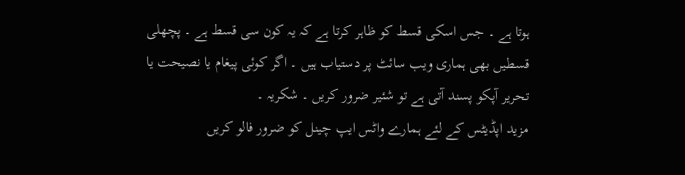ہوتا ہے ۔ جس اسکی قسط کو ظاہر کرتا ہے کہ یہ کون سی قسط ہے ۔ پچھلی قسطیں بھی ہماری ویب سائٹ پر دستیاب ہیں ۔ اگر کوئی پیغام یا نصیحت یا تحریر آپکو پسند آتی ہے تو شئیر ضرور کریں ۔ شکریہ ۔
مزید اپڈیٹس کے لئے ہمارے واٹس ایپ چینل کو ضرور فالو کریں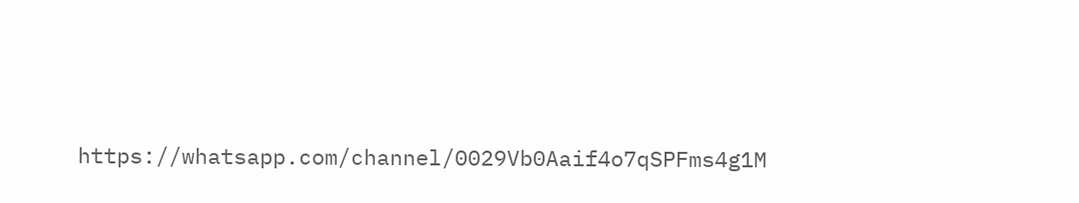https://whatsapp.com/channel/0029Vb0Aaif4o7qSPFms4g1M